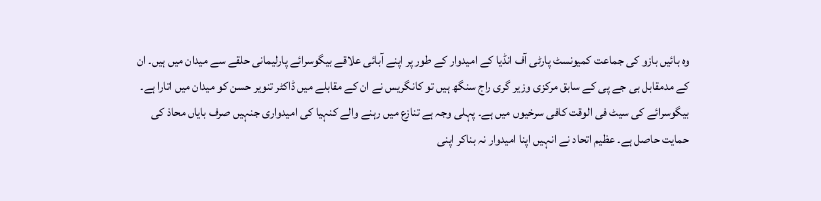وہ بائیں بازو کی جماعت کمیونسٹ پارٹی آف انڈیا کے امیدوار کے طور پر اپنے آبائی علاقے بیگوسرائے پارلیمانی حلقے سے میدان میں ہیں۔ ان کے مدمقابل بی جے پی کے سابق مرکزی وزیر گری راج سنگھ ہیں تو کانگریس نے ان کے مقابلے میں ڈاکٹر تنویر حسن کو میدان میں اتارا ہے۔
بیگوسرائے کی سیٹ فی الوقت کافی سرخیوں میں ہے۔ پہلی وجہ ہے تنازع میں رہنے والے کنہیا کی امیدواری جنہیں صرف بایاں محاذ کی حمایت حاصل ہے۔ عظیم اتحاد نے انہیں اپنا امیدوار نہ بناکر اپنی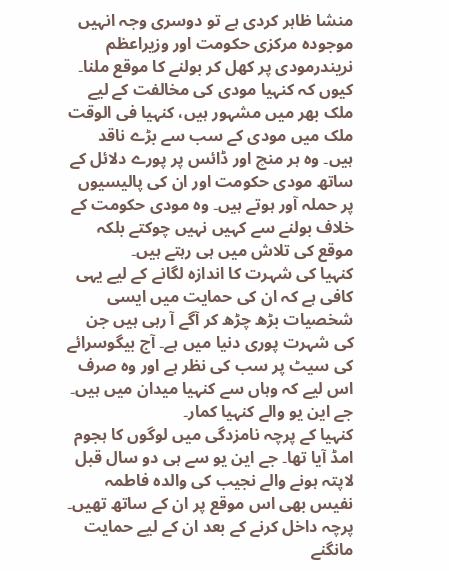منشا ظاہر کردی ہے تو دوسری وجہ انہیں موجودہ مرکزی حکومت اور وزیراعظم نریندرمودی پر کھل کر بولنے کا موقع ملنا۔ کیوں کہ کنہیا مودی کی مخالفت کے لیے ملک بھر میں مشہور ہیں، کنہیا فی الوقت ملک میں مودی کے سب سے بڑے ناقد ہیں۔ وہ ہر منچ اور ڈائس پر پورے دلائل کے ساتھ مودی حکومت اور ان کی پالیسیوں پر حملہ آور ہوتے ہیں۔ وہ مودی حکومت کے خلاف بولنے سے کہیں نہیں چوکتے بلکہ موقع کی تلاش میں ہی رہتے ہیں۔
کنہیا کی شہرت کا اندازہ لگانے کے لیے یہی کافی ہے کہ ان کی حمایت میں ایسی شخصیات بڑھ چڑھ کر آگے آ رہی ہیں جن کی شہرت پوری دنیا میں ہے۔ آج بیگوسرائے کی سیٹ پر سب کی نظر ہے اور وہ صرف اس لیے کہ وہاں سے کنہیا میدان میں ہیں۔ جے این یو والے کنہیا کمار۔
کنہیا کے پرچہ نامزدگی میں لوگوں کا ہجوم امڈ آیا تھا۔ جے این یو سے ہی دو سال قبل لاپتہ ہونے والے نجیب کی والدہ فاطمہ نفیس بھی اس موقع پر ان کے ساتھ تھیں۔ پرچہ داخل کرنے کے بعد ان کے لیے حمایت مانگنے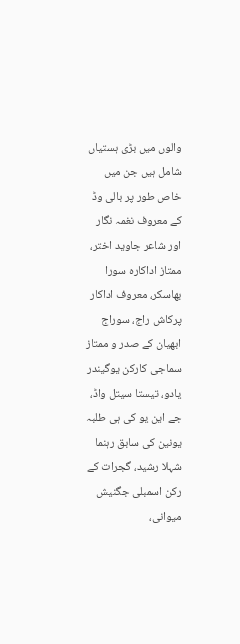والوں میں بڑی ہستیاں شامل ہیں جن میں خاص طور پر بالی وڈ کے معروف نغمہ نگار اور شاعر جاوید اختر، ممتاز اداکارہ سورا بھاسکر، معروف اداکار پرکاش راج، سوراج ابھیان کے صدر و ممتاز سماجی کارکن یوگیندر یادو، تیستا سیتل واڈ، جے این یو کی ہی طلبہ یونین کی سابق رہنما شہلا رشید، گجرات کے رکن اسمبلی جگنیش میوانی،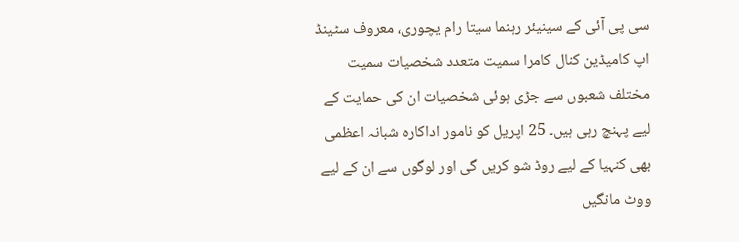سی پی آئی کے سینیئر رہنما سیتا رام یچوری، معروف سٹینڈ اپ کامیڈین کنال کامرا سمیت متعدد شخصیات سمیت مختلف شعبوں سے جڑی ہوئی شخصیات ان کی حمایت کے لیے پہنچ رہی ہیں۔ 25 اپریل کو نامور اداکارہ شبانہ اعظمی بھی کنہیا کے لیے روڈ شو کریں گی اور لوگوں سے ان کے لیے ووٹ مانگیں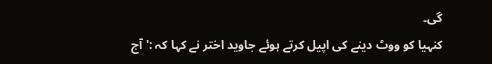گی۔
کنہیا کو ووٹ دینے کی اپیل کرتے ہوئے جاوید اختر نے کہا کہ :' آج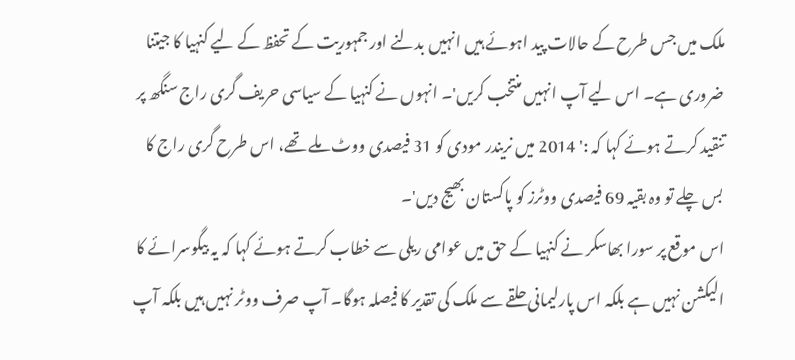ملک میں جس طرح کے حالات پید اہوئے ہیں انہیں بدلنے اور جمہوریت کے تحفظ کے لیے کنہیا کا جیتنا ضروری ہے۔ اس لیے آپ انہیں منتخب کریں'۔ انہوں نے کنہیا کے سیاسی حریف گری راج سنگھ پر تنقید کرتے ہوئے کہا کہ :' 2014 میں نریندر مودی کو 31 فیصدی ووٹ ملے تھے، اس طرح گری راج کا بس چلے تو وہ بقیہ 69 فیصدی ووٹرز کو پاکستان بھیج دیں'۔
اس موقع پر سورا بھاسکر نے کنہیا کے حق میں عوامی ریلی سے خطاب کرتے ہوئے کہا کہ یہ بیگوسرائے کا الیکشن نہیں ہے بلکہ اس پارلیمانی حلقے سے ملک کی تقدیر کا فیصلہ ہوگا۔ آپ صرف ووٹر نہیں ہیں بلکہ آپ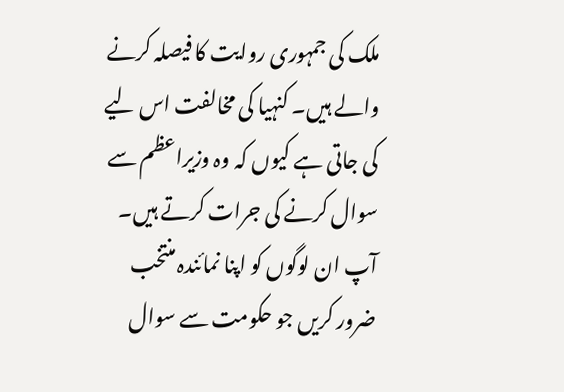ملک کی جمہوری روایت کا فیصلہ کرنے والے ہیں۔ کنہیا کی مخالفت اس لیے کی جاتی ہے کیوں کہ وہ وزیراعظم سے سوال کرنے کی جرات کرتے ہیں۔ آپ ان لوگوں کو اپنا نمائندہ منتخب ضرور کریں جو حکومت سے سوال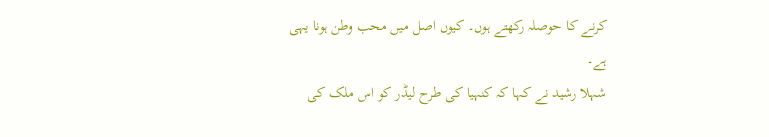کرنے کا حوصلہ رکھتے ہوں۔ کیوں اصل میں محب وطن ہونا یہی ہے۔
شہلا رشید نے کہا کہ کنہیا کی طرح لیڈر کو اس ملک کی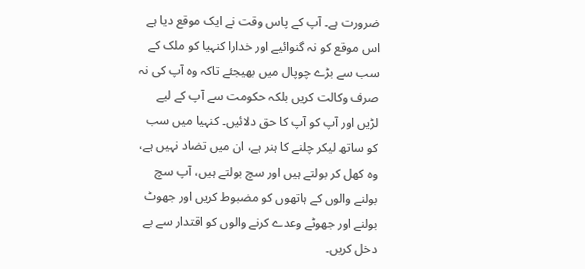ضرورت ہے۔ آپ کے پاس وقت نے ایک موقع دیا ہے اس موقع کو نہ گنوائیے اور خدارا کنہیا کو ملک کے سب سے بڑے چوپال میں بھیجئے تاکہ وہ آپ کی نہ صرف وکالت کریں بلکہ حکومت سے آپ کے لیے لڑیں اور آپ کو آپ کا حق دلائیں۔ کنہیا میں سب کو ساتھ لیکر چلنے کا ہنر ہے، ان میں تضاد نہیں ہے، وہ کھل کر بولتے ہیں اور سچ بولتے ہیں، آپ سچ بولنے والوں کے ہاتھوں کو مضبوط کریں اور جھوٹ بولنے اور جھوٹے وعدے کرنے والوں کو اقتدار سے بے دخل کریں۔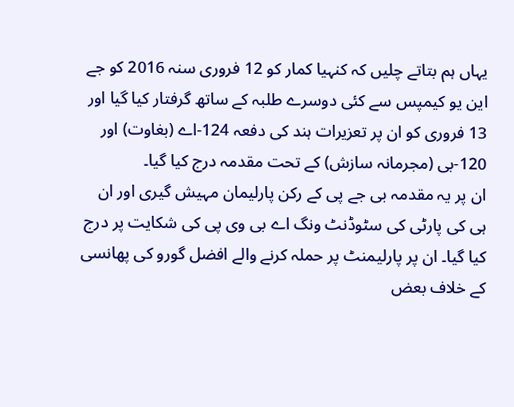یہاں ہم بتاتے چلیں کہ کنہیا کمار کو 12 فروری سنہ 2016 کو جے این یو کیمپس سے کئی دوسرے طلبہ کے ساتھ گرفتار کیا گيا اور 13 فروری کو ان پر تعزیرات ہند کی دفعہ 124-اے (بغاوت) اور 120-بی (مجرمانہ سازش) کے تحت مقدمہ درج کیا گیا۔
ان پر یہ مقدمہ بی جے پی کے رکن پارلیمان مہیش گیری اور ان ہی کی پارٹی کی سٹوڈنٹ ونگ اے بی وی پی کی شکایت پر درج کیا گيا۔ ان پر پارلیمنٹ پر حملہ کرنے والے افضل گورو کی پھانسی کے خلاف بعض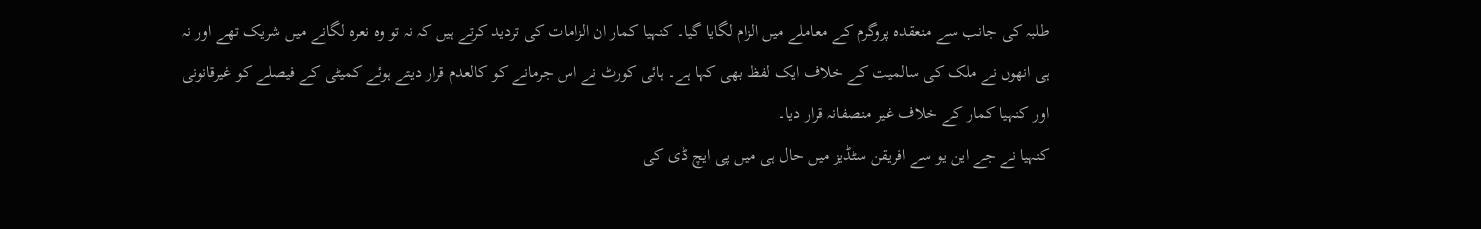طلبہ کی جانب سے منعقدہ پروگرم کے معاملے میں الزام لگایا گیا۔ کنہیا کمار ان الزامات کی تردید کرتے ہیں کہ نہ تو وہ نعرہ لگانے میں شریک تھے اور نہ ہی انھوں نے ملک کی سالمیت کے خلاف ایک لفظ بھی کہا ہے۔ ہائی کورٹ نے اس جرمانے کو کالعدم قرار دیتے ہوئے کمیٹی کے فیصلے کو غیرقانونی اور کنہیا کمار کے خلاف غیر منصفانہ قرار دیا۔
کنہیا نے جے این یو سے افریقن سٹڈیز میں حال ہی میں پی ایچ ڈی کی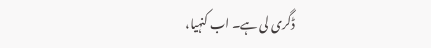ڈگری لی ہے۔ اب کنہیا،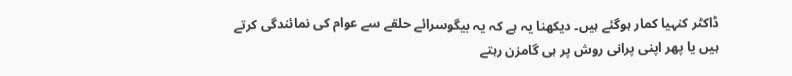ڈاکٹر کنہیا کمار ہوگئے ہیں۔ دیکھنا یہ ہے کہ یہ بیگوسرائے حلقے سے عوام کی نمائندگی کرتے ہیں یا پھر اپنی پرانی روش پر ہی گامزن رہتے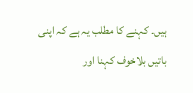ہیں۔ کہنے کا مطلب یہ ہے کہ اپنی باتیں بلاخوف کہنا اور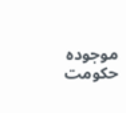موجودہ حکومت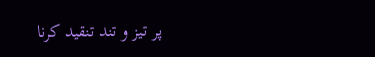پر تیز و تند تنقید کرنا